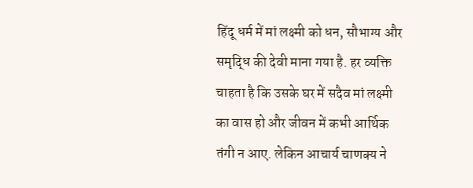हिंदू धर्म में मां लक्ष्मी को धन, सौभाग्य और समृद्धि की देवी माना गया है. हर व्यक्ति चाहता है कि उसके घर में सदैव मां लक्ष्मी का वास हो और जीवन में कभी आर्थिक तंगी न आए. लेकिन आचार्य चाणक्य ने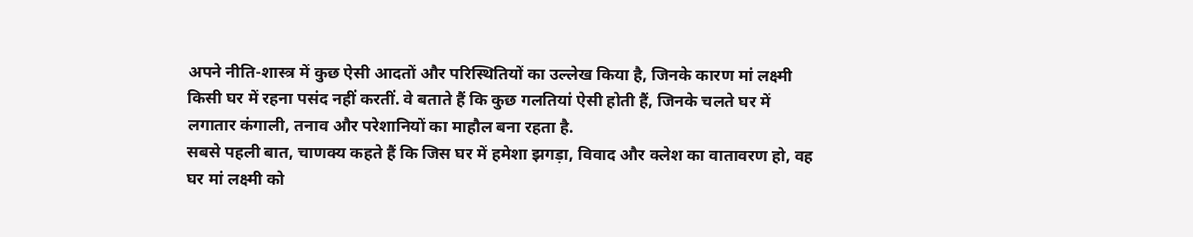अपने नीति-शास्त्र में कुछ ऐसी आदतों और परिस्थितियों का उल्लेख किया है, जिनके कारण मां लक्ष्मी किसी घर में रहना पसंद नहीं करतीं. वे बताते हैं कि कुछ गलतियां ऐसी होती हैं, जिनके चलते घर में लगातार कंगाली, तनाव और परेशानियों का माहौल बना रहता है.
सबसे पहली बात, चाणक्य कहते हैं कि जिस घर में हमेशा झगड़ा, विवाद और क्लेश का वातावरण हो, वह घर मां लक्ष्मी को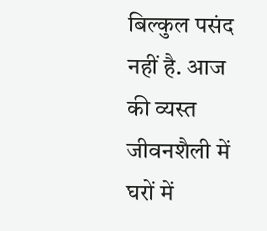बिल्कुल पसंद नहीं है. आज की व्यस्त जीवनशैली में घरों में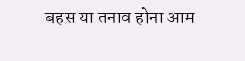बहस या तनाव होना आम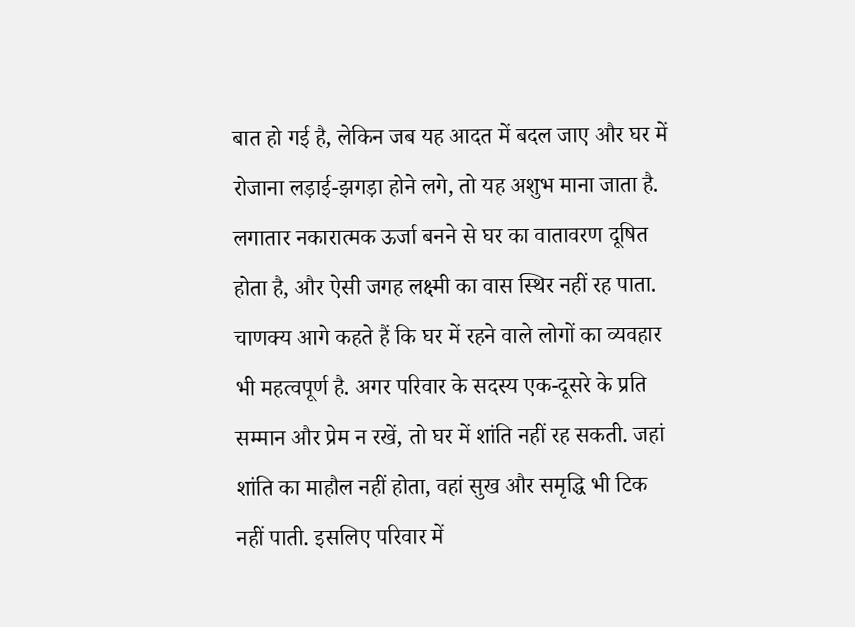बात हो गई है, लेकिन जब यह आदत में बदल जाए और घर में रोजाना लड़ाई-झगड़ा होने लगे, तो यह अशुभ माना जाता है. लगातार नकारात्मक ऊर्जा बनने से घर का वातावरण दूषित होता है, और ऐसी जगह लक्ष्मी का वास स्थिर नहीं रह पाता.
चाणक्य आगे कहते हैं कि घर में रहने वाले लोगों का व्यवहार भी महत्वपूर्ण है. अगर परिवार के सदस्य एक-दूसरे के प्रति सम्मान और प्रेम न रखें, तो घर में शांति नहीं रह सकती. जहां शांति का माहौल नहीं होता, वहां सुख और समृद्धि भी टिक नहीं पाती. इसलिए परिवार में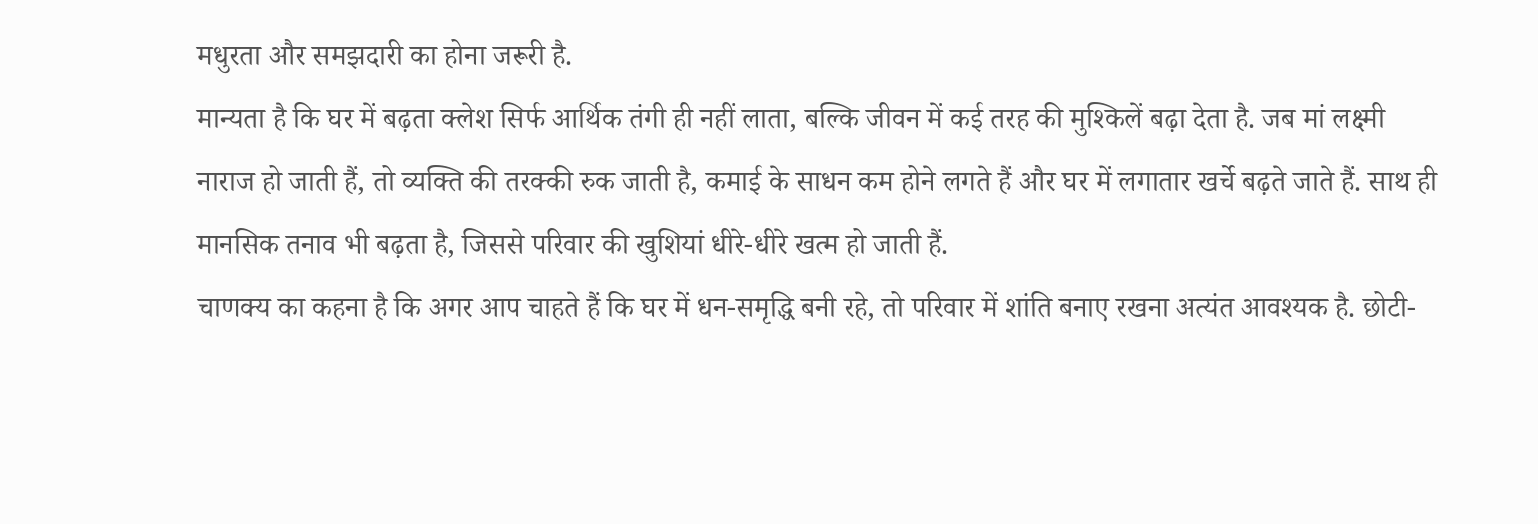मधुरता और समझदारी का होना जरूरी है.
मान्यता है कि घर में बढ़ता क्लेश सिर्फ आर्थिक तंगी ही नहीं लाता, बल्कि जीवन में कई तरह की मुश्किलें बढ़ा देता है. जब मां लक्ष्मी नाराज हो जाती हैं, तो व्यक्ति की तरक्की रुक जाती है, कमाई के साधन कम होने लगते हैं और घर में लगातार खर्चे बढ़ते जाते हैं. साथ ही मानसिक तनाव भी बढ़ता है, जिससे परिवार की खुशियां धीरे-धीरे खत्म हो जाती हैं.
चाणक्य का कहना है कि अगर आप चाहते हैं कि घर में धन-समृद्धि बनी रहे, तो परिवार में शांति बनाए रखना अत्यंत आवश्यक है. छोटी-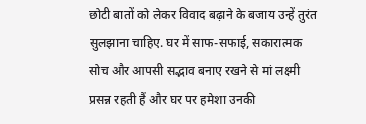छोटी बातों को लेकर विवाद बढ़ाने के बजाय उन्हें तुरंत सुलझाना चाहिए. घर में साफ-सफाई, सकारात्मक सोच और आपसी सद्भाव बनाए रखने से मां लक्ष्मी प्रसन्न रहती हैं और घर पर हमेशा उनकी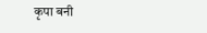कृपा बनी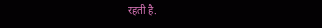रहती है.